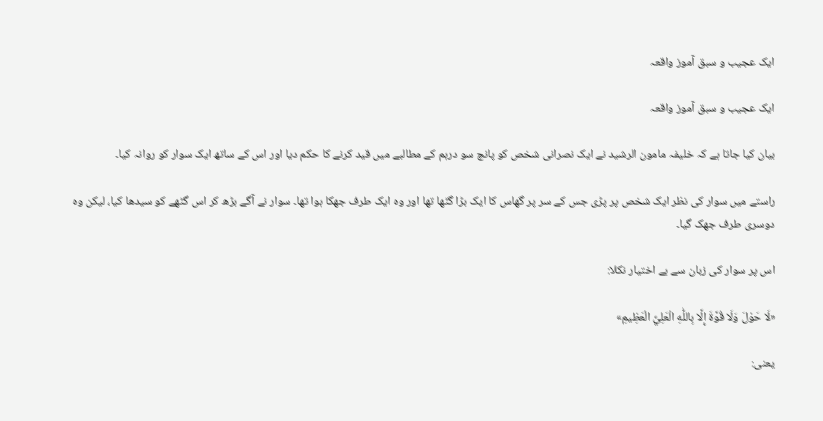ایک عجیب و سبق آموز واقعہ

ایک عجیب و سبق آموز واقعہ

بیان کیا جاتا ہے کہ خلیفہ مامون الرشید نے ایک نصرانی شخص کو پانچ سو درہم کے مطالبے میں قید کرنے کا حکم دیا اور اس کے ساتھ ایک سوار کو روانہ کیا۔

راستے میں سوار کی نظر ایک شخص پر پڑی جس کے سر پر گھاس کا ایک بڑا گٹھا تھا اور وہ ایک طرف جھکا ہوا تھا۔ سوار نے آگے بڑھ کر اس گٹھے کو سیدھا کیا، لیکن وہ دوسری طرف جھک گیا۔

اس پر سوار کی زبان سے بے اختیار نکلا:

«لَا حَوْلَ وَلَا قُوَّةَ إِلَّا بِاللّٰهِ الْعَلِيِّ الْعَظِيمِ»

یعنی: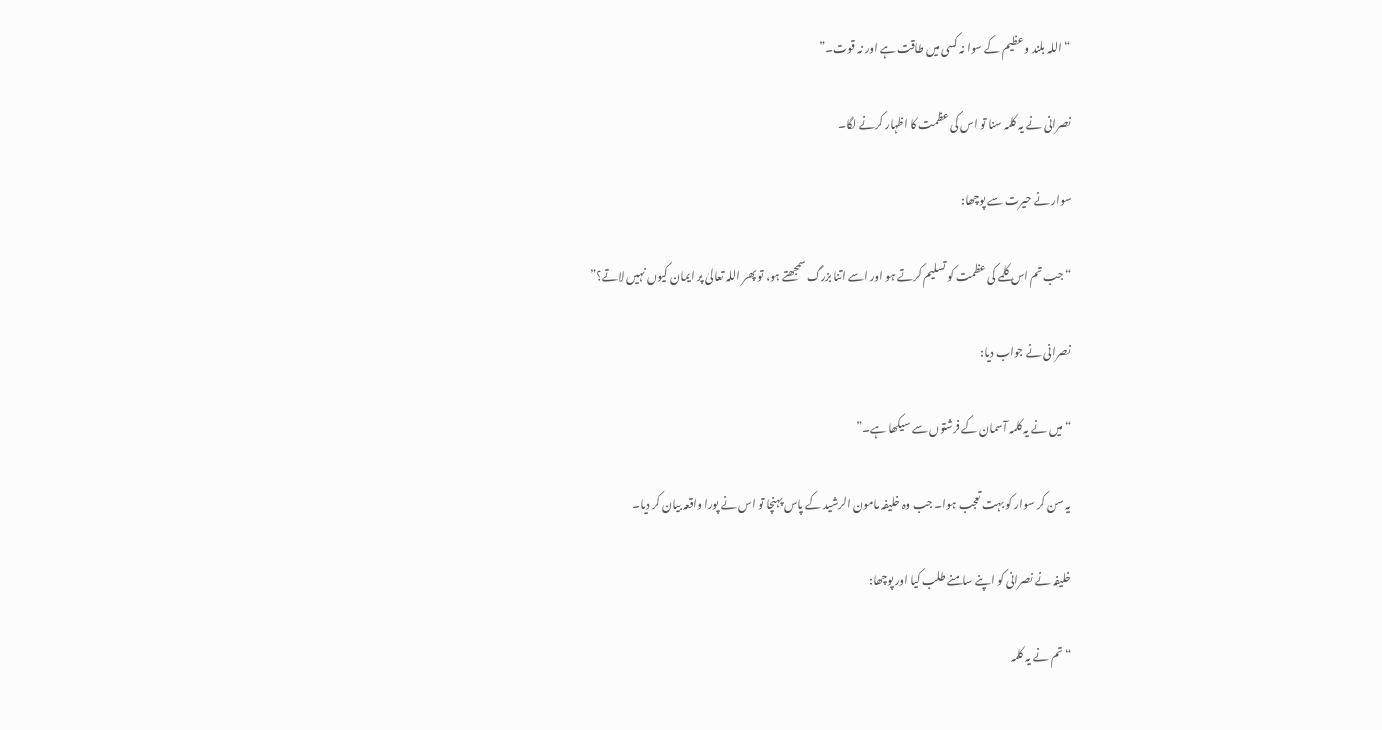“اللہ بلند و عظیم کے سوا نہ کسی میں طاقت ہے اور نہ قوت۔”

نصرانی نے یہ کلمہ سنا تو اس کی عظمت کا اظہار کرنے لگا۔

سوار نے حیرت سے پوچھا:

“جب تم اس کلمے کی عظمت کو تسلیم کرتے ہو اور اسے اتنا بزرگ سمجھتے ہو، تو پھر اللہ تعالیٰ پر ایمان کیوں نہیں لاتے؟”

نصرانی نے جواب دیا:

“میں نے یہ کلمہ آسمان کے فرشتوں سے سیکھا ہے۔”

یہ سن کر سوار کو بہت تعجب ہوا۔ جب وہ خلیفہ مامون الرشید کے پاس پہنچا تو اس نے پورا واقعہ بیان کر دیا۔

خلیفہ نے نصرانی کو اپنے سامنے طلب کیا اور پوچھا:

“تم نے یہ کلمہ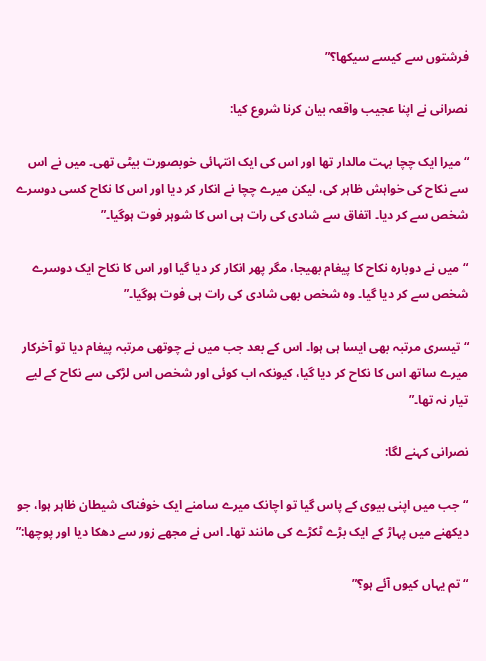فرشتوں سے کیسے سیکھا؟”

نصرانی نے اپنا عجیب واقعہ بیان کرنا شروع کیا:

“میرا ایک چچا بہت مالدار تھا اور اس کی ایک انتہائی خوبصورت بیٹی تھی۔ میں نے اس سے نکاح کی خواہش ظاہر کی، لیکن میرے چچا نے انکار کر دیا اور اس کا نکاح کسی دوسرے شخص سے کر دیا۔ اتفاق سے شادی کی رات ہی اس کا شوہر فوت ہوگیا۔”

“میں نے دوبارہ نکاح کا پیغام بھیجا، مگر پھر انکار کر دیا گیا اور اس کا نکاح ایک دوسرے شخص سے کر دیا گیا۔ وہ شخص بھی شادی کی رات ہی فوت ہوگیا۔”

“تیسری مرتبہ بھی ایسا ہی ہوا۔ اس کے بعد جب میں نے چوتھی مرتبہ پیغام دیا تو آخرکار میرے ساتھ اس کا نکاح کر دیا گیا، کیونکہ اب کوئی اور شخص اس لڑکی سے نکاح کے لیے تیار نہ تھا۔”

نصرانی کہنے لگا:

“جب میں اپنی بیوی کے پاس گیا تو اچانک میرے سامنے ایک خوفناک شیطان ظاہر ہوا، جو دیکھنے میں پہاڑ کے ایک بڑے ٹکڑے کی مانند تھا۔ اس نے مجھے زور سے دھکا دیا اور پوچھا:”

“تم یہاں کیوں آئے ہو؟”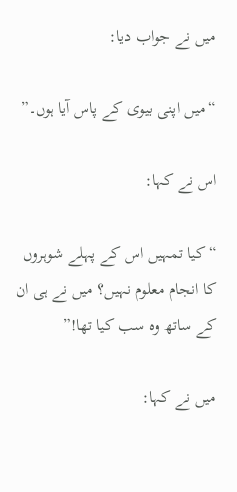میں نے جواب دیا:

“میں اپنی بیوی کے پاس آیا ہوں۔”

اس نے کہا:

“کیا تمہیں اس کے پہلے شوہروں کا انجام معلوم نہیں؟ میں نے ہی ان کے ساتھ وہ سب کیا تھا!”

میں نے کہا: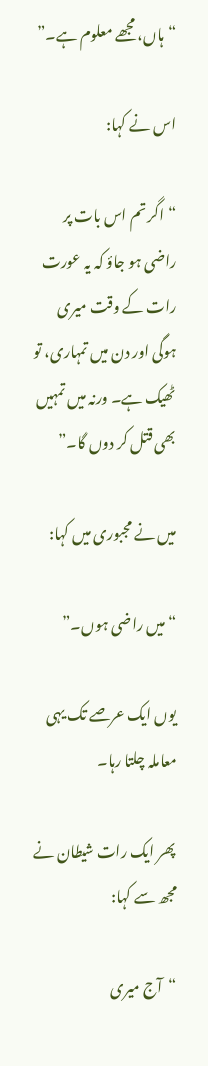“ہاں، مجھے معلوم ہے۔”

اس نے کہا:

“اگر تم اس بات پر راضی ہو جاؤ کہ یہ عورت رات کے وقت میری ہوگی اور دن میں تمہاری، تو ٹھیک ہے۔ ورنہ میں تمہیں بھی قتل کر دوں گا۔”

میں نے مجبوری میں کہا:

“میں راضی ہوں۔”

یوں ایک عرصے تک یہی معاملہ چلتا رہا۔

پھر ایک رات شیطان نے مجھ سے کہا:

“آج میری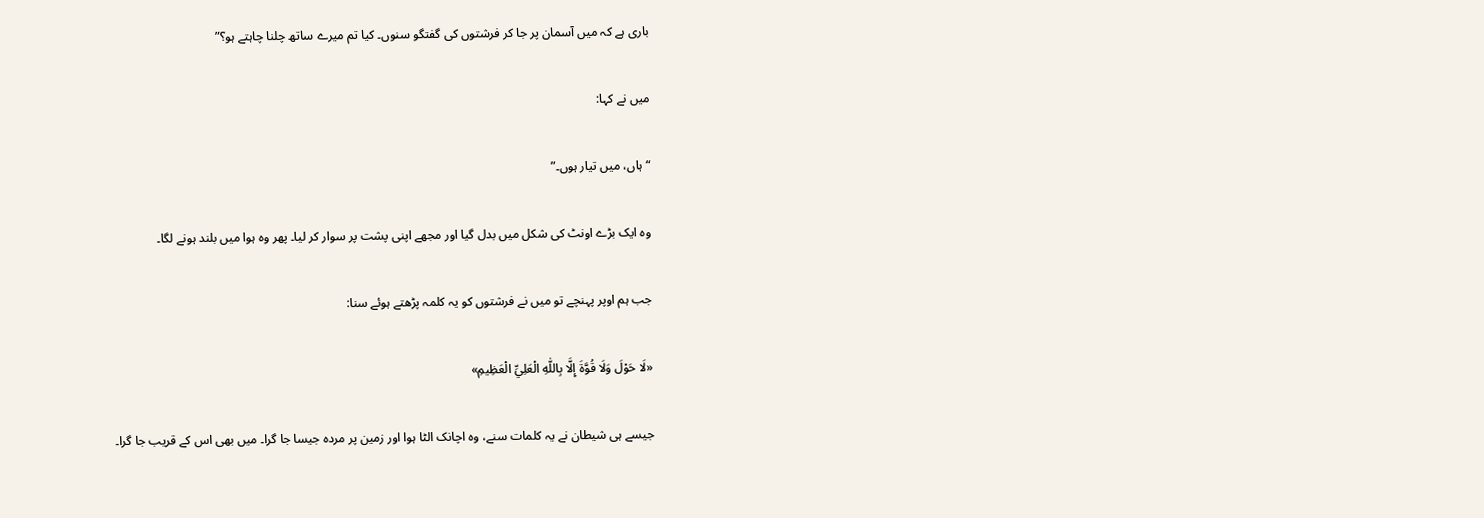باری ہے کہ میں آسمان پر جا کر فرشتوں کی گفتگو سنوں۔ کیا تم میرے ساتھ چلنا چاہتے ہو؟”

میں نے کہا:

“ہاں، میں تیار ہوں۔”

وہ ایک بڑے اونٹ کی شکل میں بدل گیا اور مجھے اپنی پشت پر سوار کر لیا۔ پھر وہ ہوا میں بلند ہونے لگا۔

جب ہم اوپر پہنچے تو میں نے فرشتوں کو یہ کلمہ پڑھتے ہوئے سنا:

«لَا حَوْلَ وَلَا قُوَّةَ إِلَّا بِاللّٰهِ الْعَلِيِّ الْعَظِيمِ»

جیسے ہی شیطان نے یہ کلمات سنے، وہ اچانک الٹا ہوا اور زمین پر مردہ جیسا جا گرا۔ میں بھی اس کے قریب جا گرا۔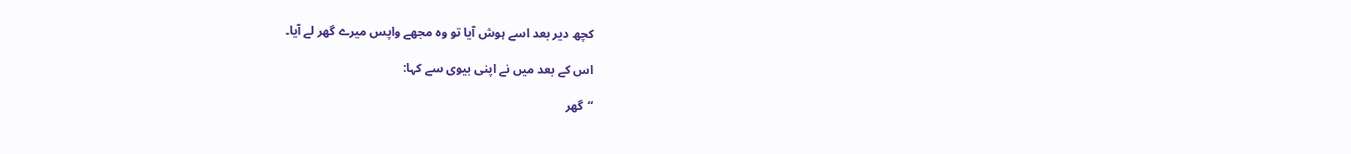کچھ دیر بعد اسے ہوش آیا تو وہ مجھے واپس میرے گھر لے آیا۔

اس کے بعد میں نے اپنی بیوی سے کہا:

“گھر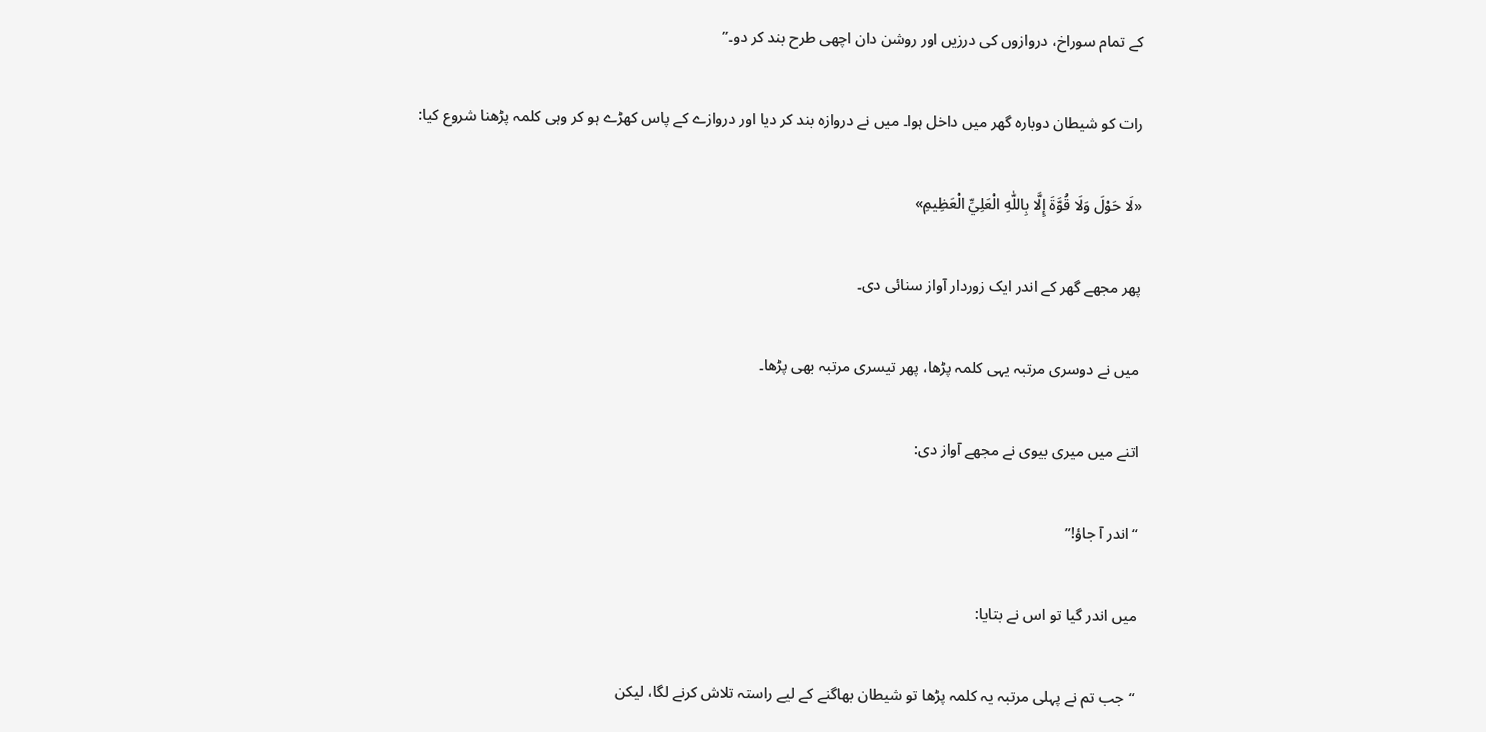کے تمام سوراخ، دروازوں کی درزیں اور روشن دان اچھی طرح بند کر دو۔”

رات کو شیطان دوبارہ گھر میں داخل ہوا۔ میں نے دروازہ بند کر دیا اور دروازے کے پاس کھڑے ہو کر وہی کلمہ پڑھنا شروع کیا:

«لَا حَوْلَ وَلَا قُوَّةَ إِلَّا بِاللّٰهِ الْعَلِيِّ الْعَظِيمِ»

پھر مجھے گھر کے اندر ایک زوردار آواز سنائی دی۔

میں نے دوسری مرتبہ یہی کلمہ پڑھا، پھر تیسری مرتبہ بھی پڑھا۔

اتنے میں میری بیوی نے مجھے آواز دی:

“اندر آ جاؤ!”

میں اندر گیا تو اس نے بتایا:

“جب تم نے پہلی مرتبہ یہ کلمہ پڑھا تو شیطان بھاگنے کے لیے راستہ تلاش کرنے لگا، لیکن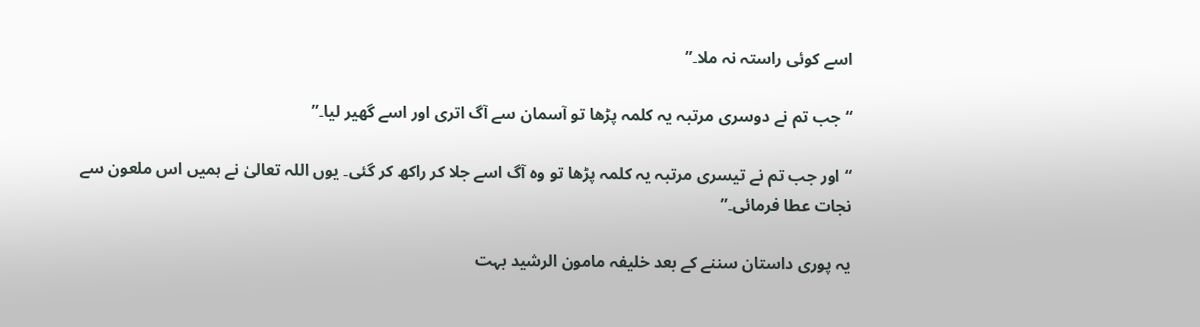اسے کوئی راستہ نہ ملا۔”

“جب تم نے دوسری مرتبہ یہ کلمہ پڑھا تو آسمان سے آگ اتری اور اسے گھیر لیا۔”

“اور جب تم نے تیسری مرتبہ یہ کلمہ پڑھا تو وہ آگ اسے جلا کر راکھ کر گئی۔ یوں اللہ تعالیٰ نے ہمیں اس ملعون سے نجات عطا فرمائی۔”

یہ پوری داستان سننے کے بعد خلیفہ مامون الرشید بہت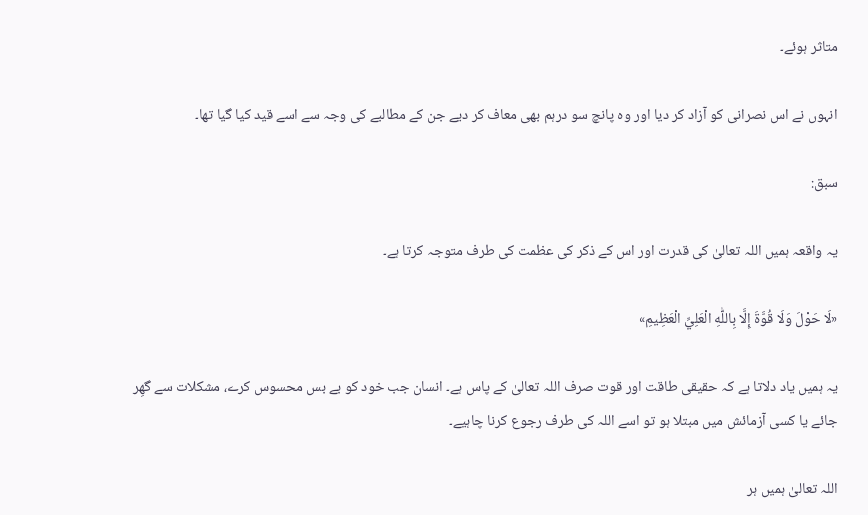متاثر ہوئے۔

انہوں نے اس نصرانی کو آزاد کر دیا اور وہ پانچ سو درہم بھی معاف کر دیے جن کے مطالبے کی وجہ سے اسے قید کیا گیا تھا۔

سبق:

یہ واقعہ ہمیں اللہ تعالیٰ کی قدرت اور اس کے ذکر کی عظمت کی طرف متوجہ کرتا ہے۔

«لَا حَوْلَ وَلَا قُوَّةَ إِلَّا بِاللّٰهِ الْعَلِيِّ الْعَظِيمِ»

یہ ہمیں یاد دلاتا ہے کہ حقیقی طاقت اور قوت صرف اللہ تعالیٰ کے پاس ہے۔ انسان جب خود کو بے بس محسوس کرے، مشکلات سے گھِر جائے یا کسی آزمائش میں مبتلا ہو تو اسے اللہ کی طرف رجوع کرنا چاہیے۔

اللہ تعالیٰ ہمیں ہر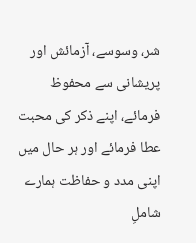شر، وسوسے، آزمائش اور پریشانی سے محفوظ فرمائے، اپنے ذکر کی محبت عطا فرمائے اور ہر حال میں اپنی مدد و حفاظت ہمارے شاملِ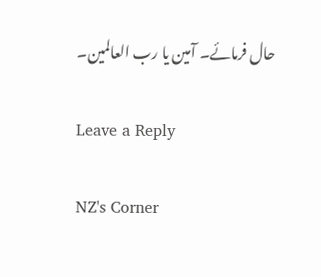حال فرمائے۔ آمین یا رب العالمین۔

Leave a Reply

NZ's Corner